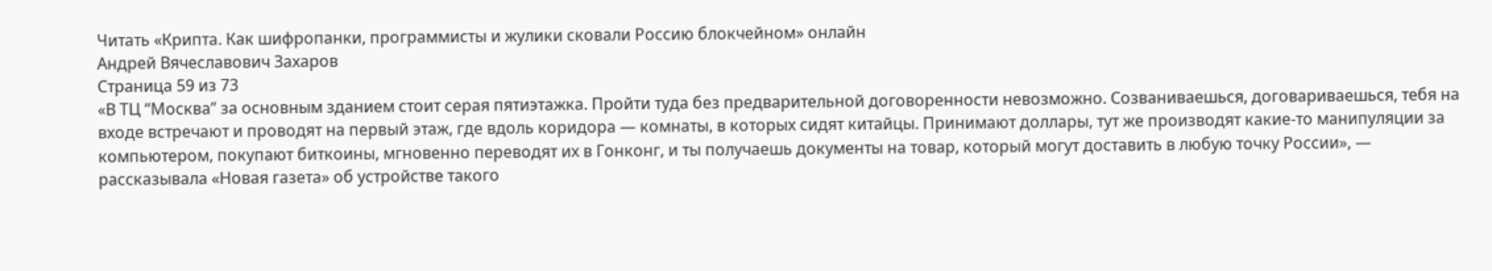Читать «Крипта. Как шифропанки, программисты и жулики сковали Россию блокчейном» онлайн
Андрей Вячеславович Захаров
Страница 59 из 73
«В ТЦ “Москва” за основным зданием стоит серая пятиэтажка. Пройти туда без предварительной договоренности невозможно. Созваниваешься, договариваешься, тебя на входе встречают и проводят на первый этаж, где вдоль коридора — комнаты, в которых сидят китайцы. Принимают доллары, тут же производят какие-то манипуляции за компьютером, покупают биткоины, мгновенно переводят их в Гонконг, и ты получаешь документы на товар, который могут доставить в любую точку России», — рассказывала «Новая газета» об устройстве такого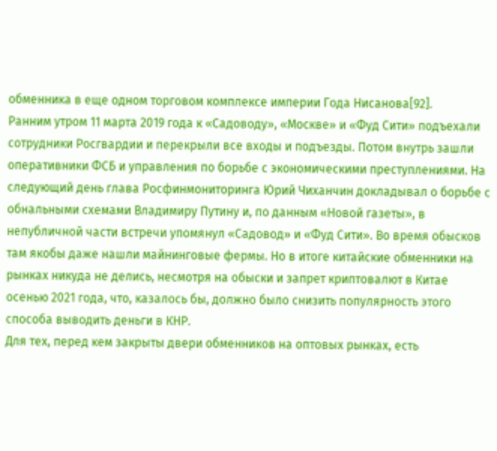обменника в еще одном торговом комплексе империи Года Нисанова[92].
Ранним утром 11 марта 2019 года к «Садоводу», «Москве» и «Фуд Сити» подъехали сотрудники Росгвардии и перекрыли все входы и подъезды. Потом внутрь зашли оперативники ФСБ и управления по борьбе с экономическими преступлениями. На следующий день глава Росфинмониторинга Юрий Чиханчин докладывал о борьбе с обнальными схемами Владимиру Путину и, по данным «Новой газеты», в непубличной части встречи упомянул «Садовод» и «Фуд Сити». Во время обысков там якобы даже нашли майнинговые фермы. Но в итоге китайские обменники на рынках никуда не делись, несмотря на обыски и запрет криптовалют в Китае осенью 2021 года, что, казалось бы, должно было снизить популярность этого способа выводить деньги в КНР.
Для тех, перед кем закрыты двери обменников на оптовых рынках, есть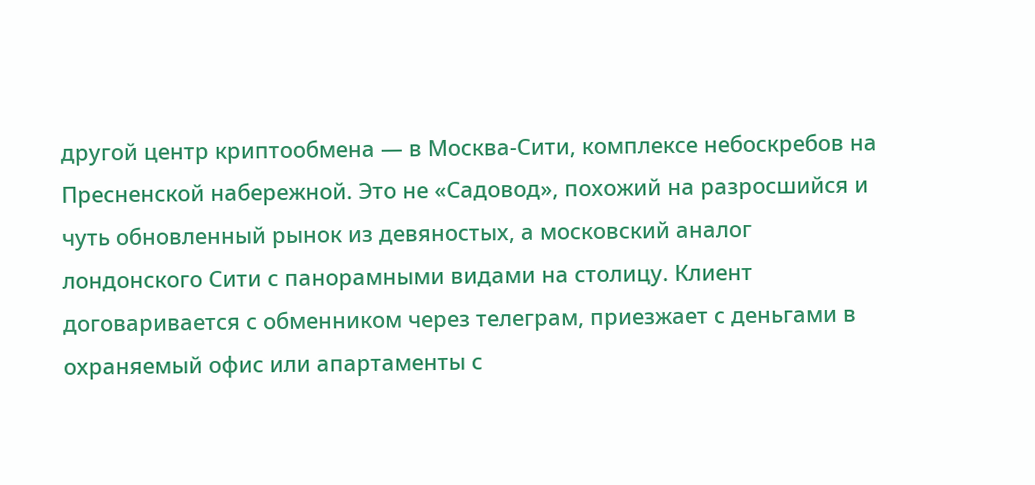другой центр криптообмена — в Москва-Сити, комплексе небоскребов на Пресненской набережной. Это не «Садовод», похожий на разросшийся и чуть обновленный рынок из девяностых, а московский аналог лондонского Сити с панорамными видами на столицу. Клиент договаривается с обменником через телеграм, приезжает с деньгами в охраняемый офис или апартаменты с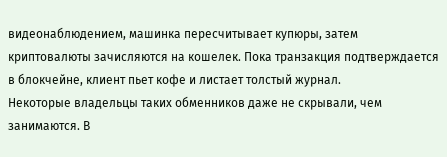видеонаблюдением, машинка пересчитывает купюры, затем криптовалюты зачисляются на кошелек. Пока транзакция подтверждается в блокчейне, клиент пьет кофе и листает толстый журнал.
Некоторые владельцы таких обменников даже не скрывали, чем занимаются. В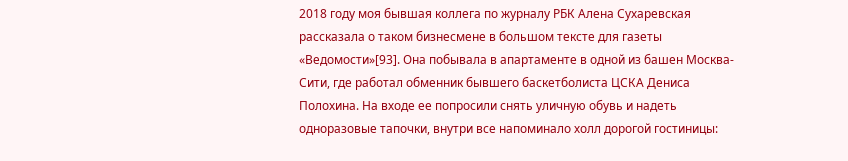2018 году моя бывшая коллега по журналу РБК Алена Сухаревская рассказала о таком бизнесмене в большом тексте для газеты «Ведомости»[93]. Она побывала в апартаменте в одной из башен Москва-Сити, где работал обменник бывшего баскетболиста ЦСКА Дениса Полохина. На входе ее попросили снять уличную обувь и надеть одноразовые тапочки, внутри все напоминало холл дорогой гостиницы: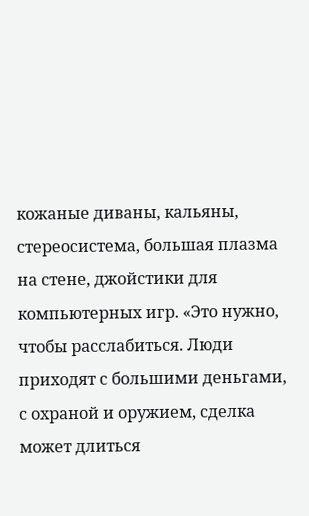кожаные диваны, кальяны, стереосистема, большая плазма на стене, джойстики для компьютерных игр. «Это нужно, чтобы расслабиться. Люди приходят с большими деньгами, с охраной и оружием, сделка может длиться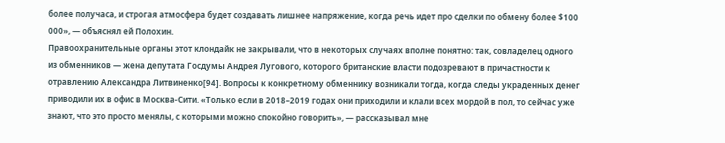более получаса, и строгая атмосфера будет создавать лишнее напряжение, когда речь идет про сделки по обмену более $100 000», — объяснял ей Полохин.
Правоохранительные органы этот клондайк не закрывали, что в некоторых случаях вполне понятно: так, совладелец одного из обменников — жена депутата Госдумы Андрея Лугового, которого британские власти подозревают в причастности к отравлению Александра Литвиненко[94]. Вопросы к конкретному обменнику возникали тогда, когда следы украденных денег приводили их в офис в Москва-Сити. «Только если в 2018–2019 годах они приходили и клали всех мордой в пол, то сейчас уже знают, что это просто менялы, с которыми можно спокойно говорить», — рассказывал мне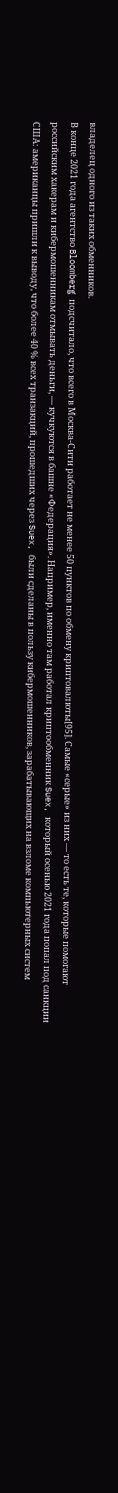владелец одного из таких обменников.
В конце 2021 года агентство Bloomberg подсчитало, что всего в Москва-Сити работает не менее 50 пунктов по обмену криптовалюты[95]. Самые «серые» из них — то есть те, которые помогают российским хакерам и кибермошенникам отмывать деньги, — кучкуются в башне «Федерация». Например, именно там работал криптообменник Suex, который осенью 2021 года попал под санкции США: американцы пришли к выводу, что более 40 % всех транзакций, прошедших через Suex, были сделаны в пользу кибермошенников, зарабатывающих на взломе компьютерных систем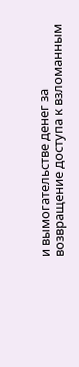и вымогательстве денег за возвращение доступа к взломанным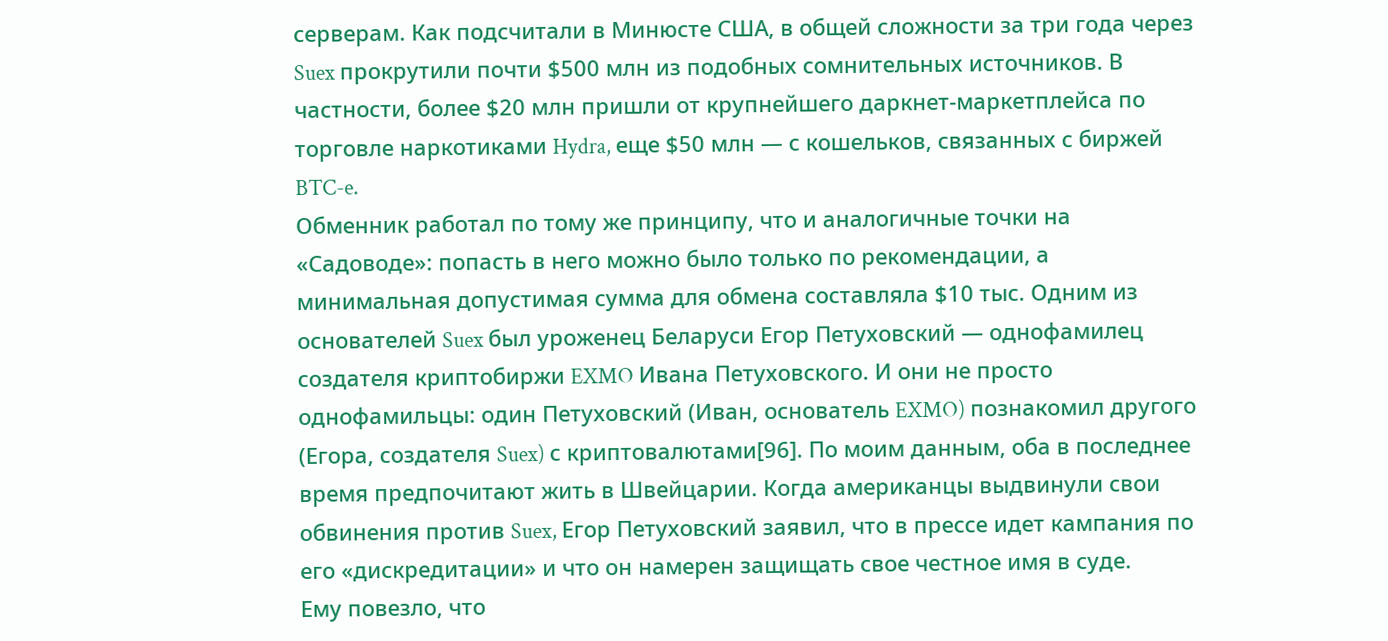серверам. Как подсчитали в Минюсте США, в общей сложности за три года через Suex прокрутили почти $500 млн из подобных сомнительных источников. В частности, более $20 млн пришли от крупнейшего даркнет-маркетплейса по торговле наркотиками Hydra, еще $50 млн — с кошельков, связанных с биржей BTC-e.
Обменник работал по тому же принципу, что и аналогичные точки на «Садоводе»: попасть в него можно было только по рекомендации, а минимальная допустимая сумма для обмена составляла $10 тыс. Одним из основателей Suex был уроженец Беларуси Егор Петуховский — однофамилец создателя криптобиржи EXMO Ивана Петуховского. И они не просто однофамильцы: один Петуховский (Иван, основатель EXMO) познакомил другого (Егора, создателя Suex) с криптовалютами[96]. По моим данным, оба в последнее время предпочитают жить в Швейцарии. Когда американцы выдвинули свои обвинения против Suex, Егор Петуховский заявил, что в прессе идет кампания по его «дискредитации» и что он намерен защищать свое честное имя в суде.
Ему повезло, что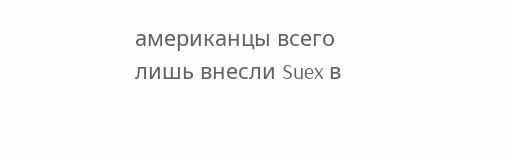американцы всего лишь внесли Suex в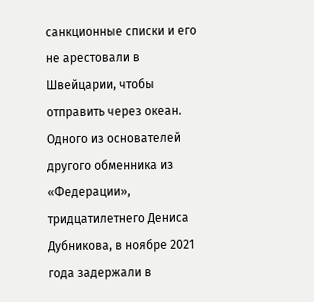санкционные списки и его не арестовали в Швейцарии, чтобы отправить через океан. Одного из основателей другого обменника из «Федерации», тридцатилетнего Дениса Дубникова, в ноябре 2021 года задержали в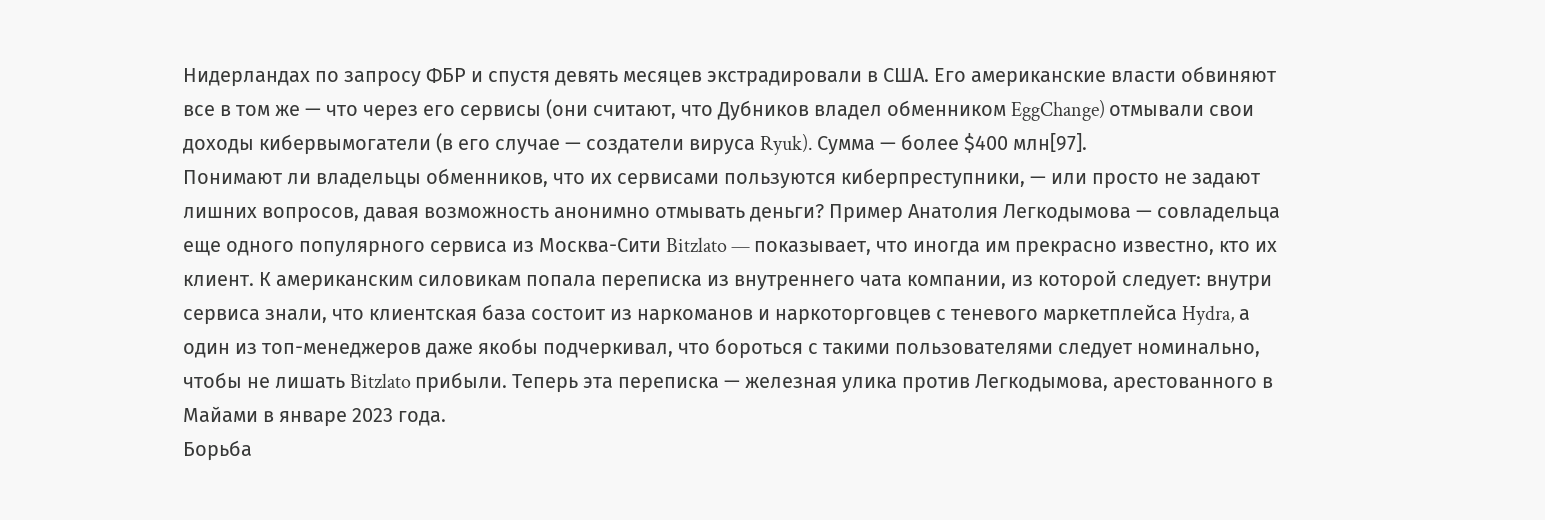Нидерландах по запросу ФБР и спустя девять месяцев экстрадировали в США. Его американские власти обвиняют все в том же — что через его сервисы (они считают, что Дубников владел обменником EggChange) отмывали свои доходы кибервымогатели (в его случае — создатели вируса Ryuk). Сумма — более $400 млн[97].
Понимают ли владельцы обменников, что их сервисами пользуются киберпреступники, — или просто не задают лишних вопросов, давая возможность анонимно отмывать деньги? Пример Анатолия Легкодымова — совладельца еще одного популярного сервиса из Москва-Сити Bitzlato — показывает, что иногда им прекрасно известно, кто их клиент. К американским силовикам попала переписка из внутреннего чата компании, из которой следует: внутри сервиса знали, что клиентская база состоит из наркоманов и наркоторговцев с теневого маркетплейса Hydra, а один из топ-менеджеров даже якобы подчеркивал, что бороться с такими пользователями следует номинально, чтобы не лишать Bitzlato прибыли. Теперь эта переписка — железная улика против Легкодымова, арестованного в Майами в январе 2023 года.
Борьба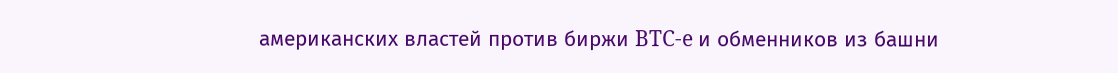американских властей против биржи BTC-e и обменников из башни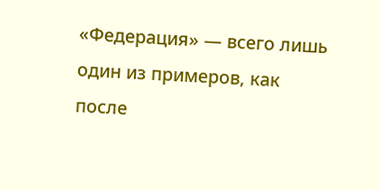«Федерация» — всего лишь один из примеров, как после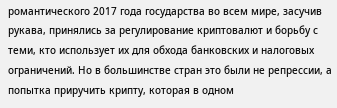романтического 2017 года государства во всем мире, засучив рукава, принялись за регулирование криптовалют и борьбу с теми, кто использует их для обхода банковских и налоговых ограничений. Но в большинстве стран это были не репрессии, а попытка приручить крипту, которая в одном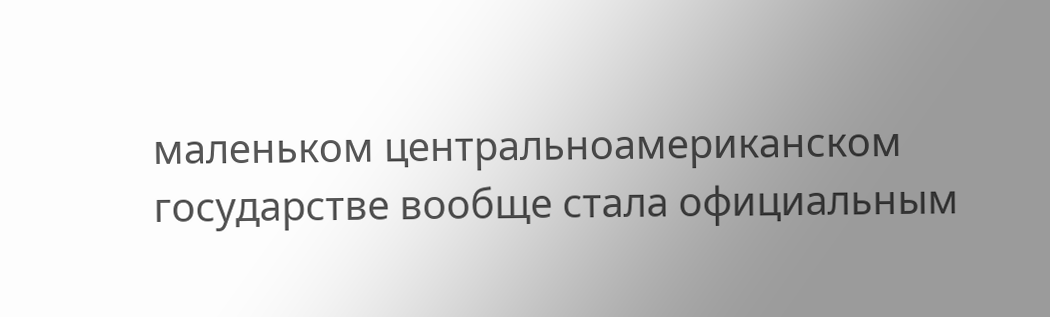маленьком центральноамериканском государстве вообще стала официальным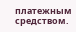платежным средством.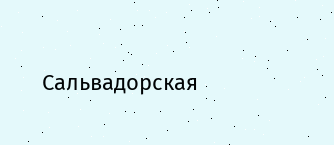Сальвадорская